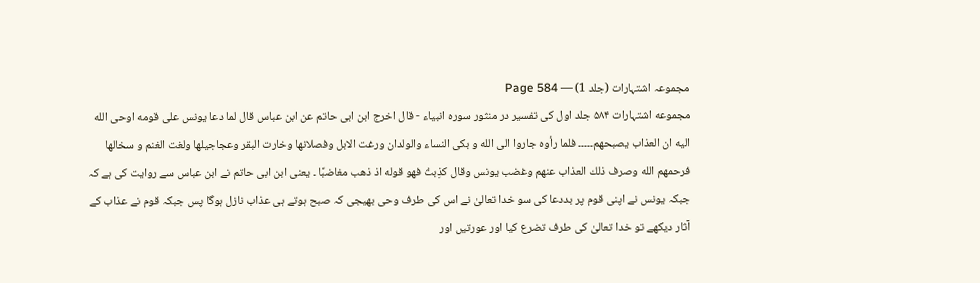مجموعہ اشتہارات (جلد 1) — Page 584
مجموعه اشتہارات ۵۸۴ جلد اول کی تفسیر در منثور سورہ انبياء - قال اخرج ابن ابی حاتم عن ابن عباس قال لما دعا يونس على قومه اوحى الله اليه ان العذاب يصبحهم۔۔۔۔۔ فلما رأوه جاروا الى الله و بكى النساء والولدان ورغت الابل وفصلانها وخارت البقر وعجاجيلها ولغت الغنم و سخالها فرحمهم الله وصرف ذلك العذاب عنهم وغضب يونس وقال كذِبتُ فهو قوله اذ ذهب مغاضبًا ۔ یعنی ابن ابی حاتم نے ابن عباس سے روایت کی ہے کہ جبکہ یونس نے اپنی قوم پر بددعا کی سو خدا تعالیٰ نے اس کی طرف وحی بھیجی کہ صبح ہوتے ہی عذاب نازل ہوگا پس جبکہ قوم نے عذاب کے آثار دیکھے تو خدا تعالیٰ کی طرف تضرع کیا اور عورتیں اور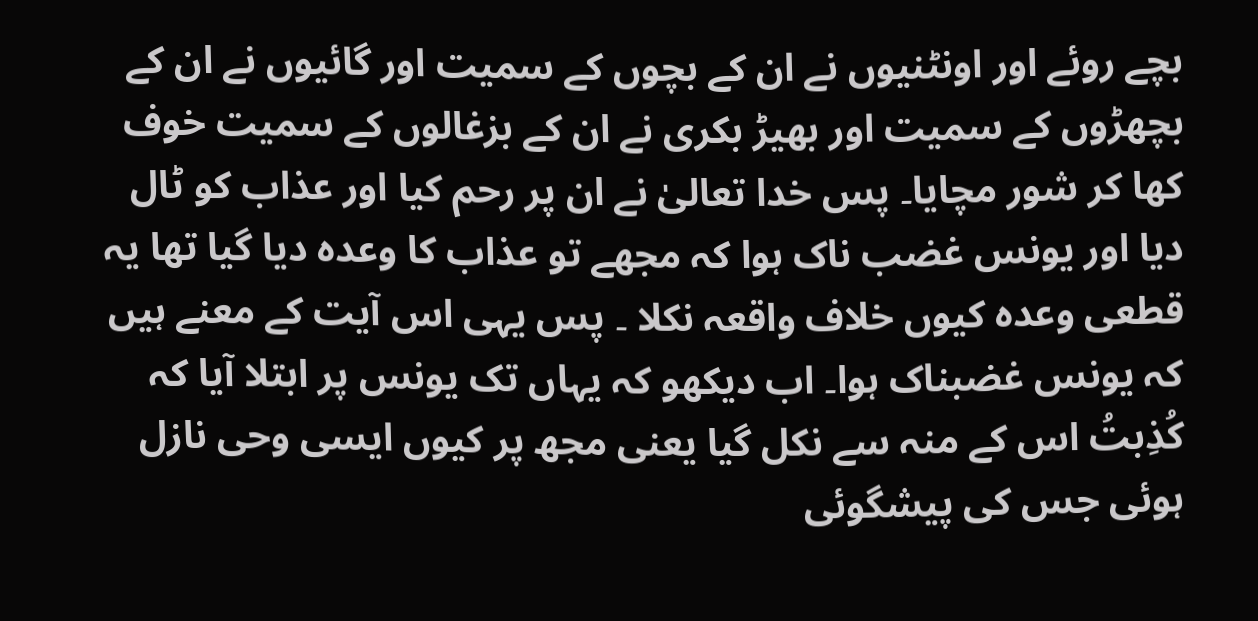بچے روئے اور اونٹنیوں نے ان کے بچوں کے سمیت اور گائیوں نے ان کے بچھڑوں کے سمیت اور بھیڑ بکری نے ان کے بزغالوں کے سمیت خوف کھا کر شور مچایا۔ پس خدا تعالیٰ نے ان پر رحم کیا اور عذاب کو ٹال دیا اور یونس غضب ناک ہوا کہ مجھے تو عذاب کا وعدہ دیا گیا تھا یہ قطعی وعدہ کیوں خلاف واقعہ نکلا ۔ پس یہی اس آیت کے معنے ہیں کہ یونس غضبناک ہوا۔ اب دیکھو کہ یہاں تک یونس پر ابتلا آیا کہ كُذِبتُ اس کے منہ سے نکل گیا یعنی مجھ پر کیوں ایسی وحی نازل ہوئی جس کی پیشگوئی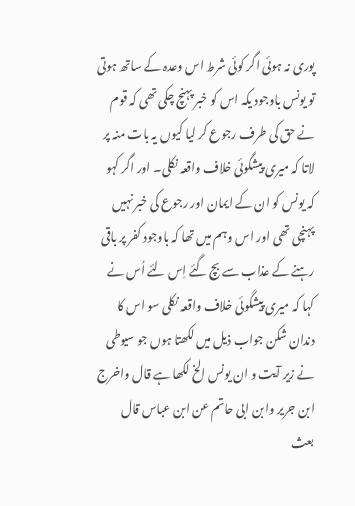پوری نہ ہوئی اگر کوئی شرط اس وعدہ کے ساتھ ہوتی تو یونس باوجود یکہ اس کو خبر پہنچ چکی تھی کہ قوم نے حق کی طرف رجوع کر لیا کیوں یہ بات منہ پر لاتا کہ میری پیشگوئی خلاف واقعہ نکلی۔ اور اگر کہو کہ یونس کو ان کے ایمان اور رجوع کی خبر نہیں پہنچی تھی اور اس وہم میں تھا کہ باوجود کفر پر باقی رہنے کے عذاب سے بچ گئے اِس لئے اُس نے کہا کہ میری پیشگوئی خلاف واقعہ نکلی سو اس کا دندان شکن جواب ذیل میں لکھتا ہوں جو سیوطی نے زیر آیت و ان یونس الخ لکھا ہے قال واخرج ابن جرير وابن ابی حاتم عن ابن عباس قال بعث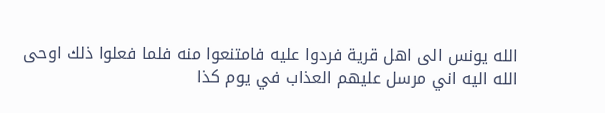الله يونس الى اهل قرية فردوا عليه فامتنعوا منه فلما فعلوا ذلك اوحى الله اليه اني مرسل عليهم العذاب في يوم كذا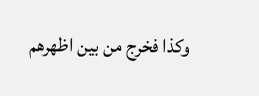وكذا فخرج من بين اظهرهم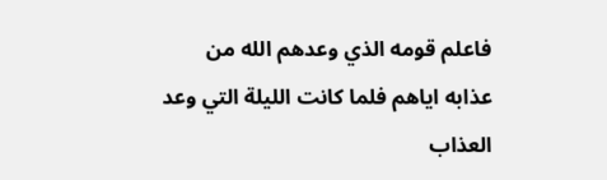فاعلم قومه الذي وعدهم الله من عذابه اياهم فلما كانت الليلة التي وعد العذاب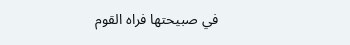في صبيحتها فراه القوم